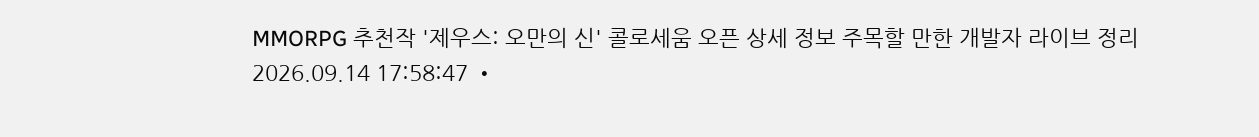MMORPG 추천작 '제우스: 오만의 신' 콜로세움 오픈 상세 정보 주목할 만한 개발자 라이브 정리
2026.09.14 17:58:47 •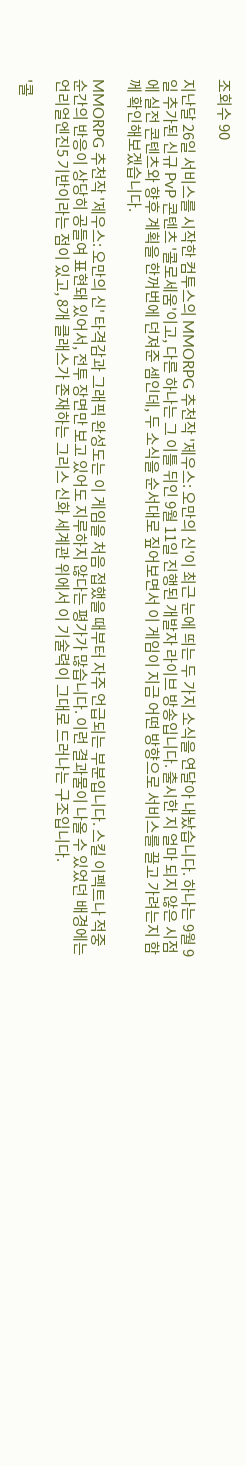조회수 90

지난달 26일 서비스를 시작한 컴투스의 MMORPG 추천작 '제우스: 오만의 신'이 최근 눈에 띄는 두 가지 소식을 연달아 내놨습니다. 하나는 9월 9일 추가된 신규 PvP 콘텐츠 '콜로세움'이고, 다른 하나는 그 이틀 뒤인 9월 11일 진행된 개발자 라이브 방송입니다. 출시한 지 얼마 되지 않은 시점에 실전 콘텐츠와 향후 계획을 한꺼번에 던져준 셈인데, 두 소식을 순서대로 짚어보면서 이 게임이 지금 어떤 방향으로 서비스를 끌고 가려는지 함께 확인해보겠습니다.

MMORPG 추천작 '제우스: 오만의 신' 타격감과 그래픽 완성도는 이 게임을 처음 접했을 때부터 자주 언급되는 부분입니다. 스킬 이펙트나 적중 순간의 반응이 상당히 공들여 표현돼 있어서, 전투 장면만 보고 있어도 지루하지 않다는 평가가 많습니다. 이런 결과물이 나올 수 있었던 배경에는 언리얼엔진5 기반이라는 점이 있고, 8개 클래스가 존재하는 그리스 신화 세계관 위에서 이 기술력이 그대로 드러나는 구조입니다.

'콜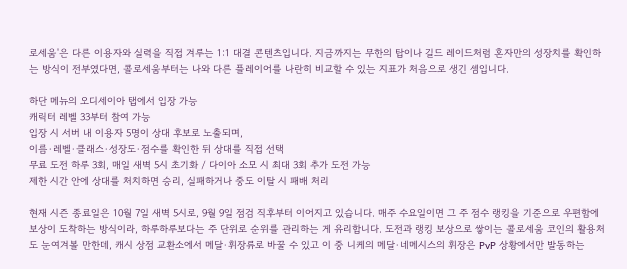로세움'은 다른 이용자와 실력을 직접 겨루는 1:1 대결 콘텐츠입니다. 지금까지는 무한의 탑이나 길드 레이드처럼 혼자만의 성장치를 확인하는 방식이 전부였다면, 콜로세움부터는 나와 다른 플레이어를 나란히 비교할 수 있는 지표가 처음으로 생긴 셈입니다.

하단 메뉴의 오디세이아 탭에서 입장 가능
캐릭터 레벨 33부터 참여 가능
입장 시 서버 내 이용자 5명이 상대 후보로 노출되며,
이름·레벨·클래스·성장도·점수를 확인한 뒤 상대를 직접 선택
무료 도전 하루 3회, 매일 새벽 5시 초기화 / 다이아 소모 시 최대 3회 추가 도전 가능
제한 시간 안에 상대를 처치하면 승리, 실패하거나 중도 이탈 시 패배 처리

현재 시즌 종료일은 10월 7일 새벽 5시로, 9월 9일 점검 직후부터 이어지고 있습니다. 매주 수요일이면 그 주 점수 랭킹을 기준으로 우편함에 보상이 도착하는 방식이라, 하루하루보다는 주 단위로 순위를 관리하는 게 유리합니다. 도전과 랭킹 보상으로 쌓이는 콜로세움 코인의 활용처도 눈여겨볼 만한데, 캐시 상점 교환소에서 메달·휘장류로 바꿀 수 있고 이 중 니케의 메달·네메시스의 휘장은 PvP 상황에서만 발동하는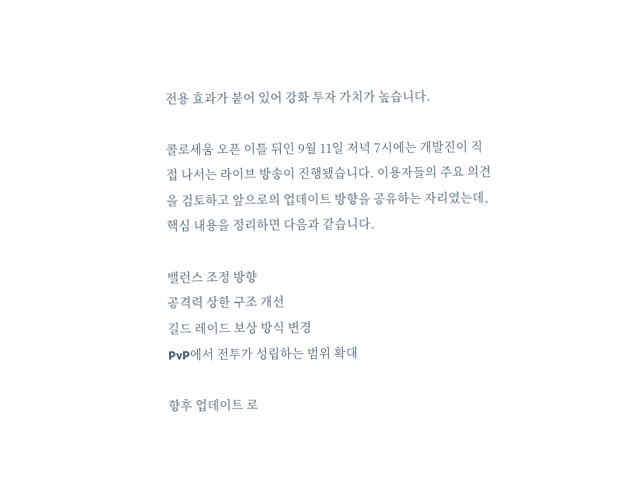전용 효과가 붙어 있어 강화 투자 가치가 높습니다.

콜로세움 오픈 이틀 뒤인 9월 11일 저녁 7시에는 개발진이 직접 나서는 라이브 방송이 진행됐습니다. 이용자들의 주요 의견을 검토하고 앞으로의 업데이트 방향을 공유하는 자리였는데, 핵심 내용을 정리하면 다음과 같습니다.

밸런스 조정 방향
공격력 상한 구조 개선
길드 레이드 보상 방식 변경
PvP에서 전투가 성립하는 범위 확대

향후 업데이트 로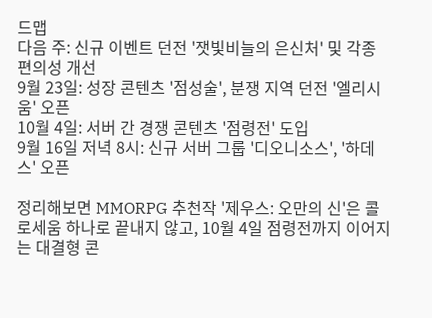드맵
다음 주: 신규 이벤트 던전 '잿빛비늘의 은신처' 및 각종 편의성 개선
9월 23일: 성장 콘텐츠 '점성술', 분쟁 지역 던전 '엘리시움' 오픈
10월 4일: 서버 간 경쟁 콘텐츠 '점령전' 도입
9월 16일 저녁 8시: 신규 서버 그룹 '디오니소스', '하데스' 오픈

정리해보면 MMORPG 추천작 '제우스: 오만의 신'은 콜로세움 하나로 끝내지 않고, 10월 4일 점령전까지 이어지는 대결형 콘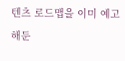텐츠 로드맵을 이미 예고해둔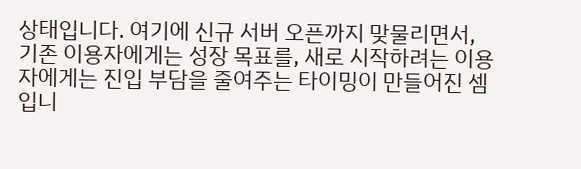상태입니다. 여기에 신규 서버 오픈까지 맞물리면서, 기존 이용자에게는 성장 목표를, 새로 시작하려는 이용자에게는 진입 부담을 줄여주는 타이밍이 만들어진 셈입니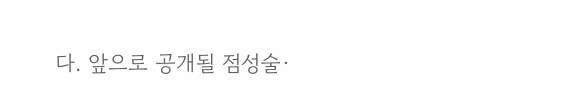다. 앞으로 공개될 점성술·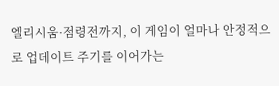엘리시움·점령전까지, 이 게임이 얼마나 안정적으로 업데이트 주기를 이어가는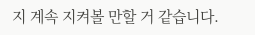지 계속 지켜볼 만할 거 같습니다.